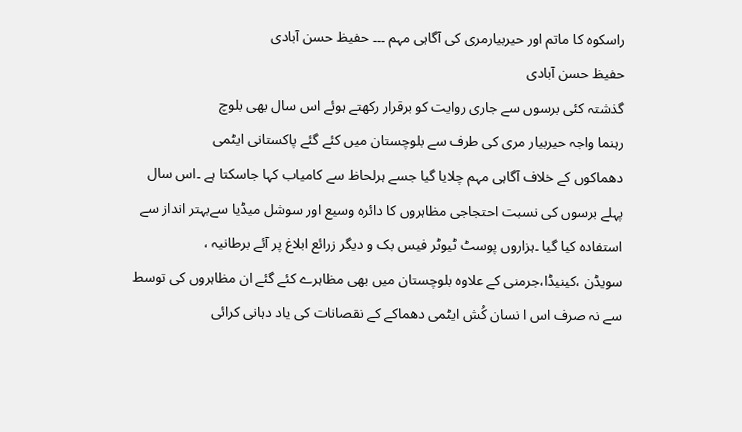راسکوہ کا ماتم اور حیربیارمری کی آگاہی مہم ۔۔۔ حفیظ حسن آبادی
حفیظ حسن آبادی
گذشتہ کئی برسوں سے جاری روایت کو برقرار رکھتے ہوئے اس سال بھی بلوچ
رہنما واجہ حیربیار مری کی طرف سے بلوچستان میں کئے گئے پاکستانی ایٹمی
دھماکوں کے خلاف آگاہی مہم چلایا گیا جسے ہرلحاظ سے کامیاب کہا جاسکتا ہے ۔اس سال
پہلے برسوں کی نسبت احتجاجی مظاہروں کا دائرہ وسیع اور سوشل میڈیا سےبہتر انداز سے
استفادہ کیا گیا ۔ہزاروں پوسٹ ٹیوٹر فیس بک و دیگر زرائع ابلاغ پر آئے برطانیہ ،
سویڈن ،کینیڈا،جرمنی کے علاوہ بلوچستان میں بھی مظاہرے کئے گئے ان مظاہروں کی توسط
سے نہ صرف اس ا نسان کُش ایٹمی دھماکے کے نقصانات کی یاد دہانی کرائی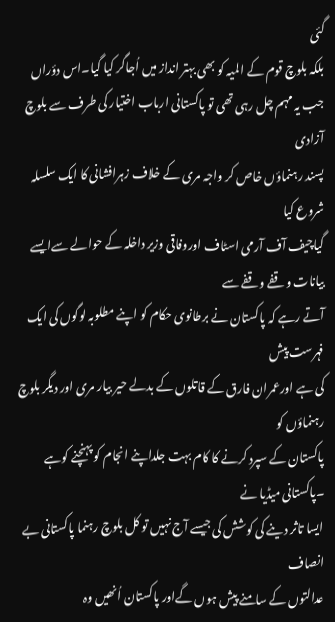گئی
بلکہ بلوچ قوم کے المیہ کو بھی بہتر انداز میں اُجاگر کیا گیا۔اس دؤراں
جب یہ مہم چل رہی تھی تو پاکستانی ارباب اختیار کی طرف سے بلوچ آزادی
پسند رہنماؤں خاص کر واجہ مری کے خلاف زہرافشانی کا ایک سلسلہ شروع کیا
گیاچیف آف آرمی اسٹاف اوروفاقی وزیر داخلہ کے حوالے سےایسے بیانات وقفے وقفے سے
آتے رہے کہ پاکستان نے برطانوی حکام کو اپنے مطلوبہ لوگوں کی ایک فہرست پیش
کی ہے اورعمران فارق کے قاتلوں کے بدلے حیر بیار مری اور دیگر بلوچ رہنماؤں کو
پاکستان کے سپرد کرنے کا کام بہت جلداپنے انجام کو پہنچنے کوہے ۔پاکستانی میڈیا نے
ایسا تاثر دینے کی کوشش کی جیسے آج نہیں تو کل بلوچ رہنما پاکستانی بے انصاف
عدالتوں کے سامنے پیش ہوں گےاور پاکستان اُنھیں وہ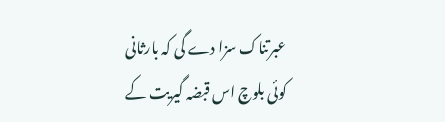عبرتناک سزا دے گی کہ بارثانی
کوئی بلوچ اس قبضہ گیریت کے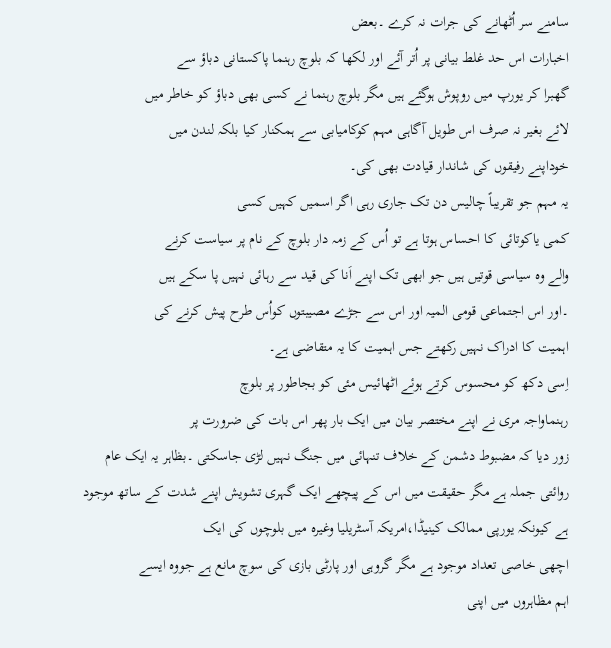سامنے سر اُٹھانے کی جرات نہ کرے ۔بعض
اخبارات اس حد غلط بیانی پر اُتر آئے اور لکھا کہ بلوچ رہنما پاکستانی دباؤ سے
گھبرا کر یورپ میں روپوش ہوگئے ہیں مگر بلوچ رہنما نے کسی بھی دباؤ کو خاطر میں
لائے بغیر نہ صرف اس طویل آگاہی مہم کوکامیابی سے ہمکنار کیا بلکہ لندن میں
خوداپنے رفیقوں کی شاندار قیادت بھی کی۔
یہ مہم جو تقریباً چالیس دن تک جاری رہی اگر اسمیں کہیں کسی
کمی یاکوتائی کا احساس ہوتا ہے تو اُس کے زمہ دار بلوچ کے نام پر سیاست کرنے
والے وہ سیاسی قوتیں ہیں جو ابھی تک اپنے اَنا کی قید سے رہائی نہیں پا سکے ہیں
۔اور اس اجتماعی قومی المیہ اور اس سے جڑے مصیبتوں کواُس طرح پیش کرنے کی
اہمیت کا ادراک نہیں رکھتے جس اہمیت کا یہ متقاضی ہے۔
اِسی دکھ کو محسوس کرتے ہوئے اٹھائیس مئی کو بجاطور پر بلوچ
رہنماواجہ مری نے اپنے مختصر بیان میں ایک بار پھر اس بات کی ضرورت پر
زور دیا کہ مضبوط دشمن کے خلاف تنہائی میں جنگ نہیں لڑی جاسکتی ۔بظاہر یہ ایک عام
روائتی جملہ ہے مگر حقیقت میں اس کے پیچھے ایک گہری تشویش اپنے شدت کے ساتھ موجود
ہے کیونکہ یورپی ممالک کینیڈا،امریکہ آسٹریلیا وغیرہ میں بلوچوں کی ایک
اچھی خاصی تعداد موجود ہے مگر گروہی اور پارٹی بازی کی سوچ مانع ہے جووہ ایسے
اہم مظاہروں میں اپنی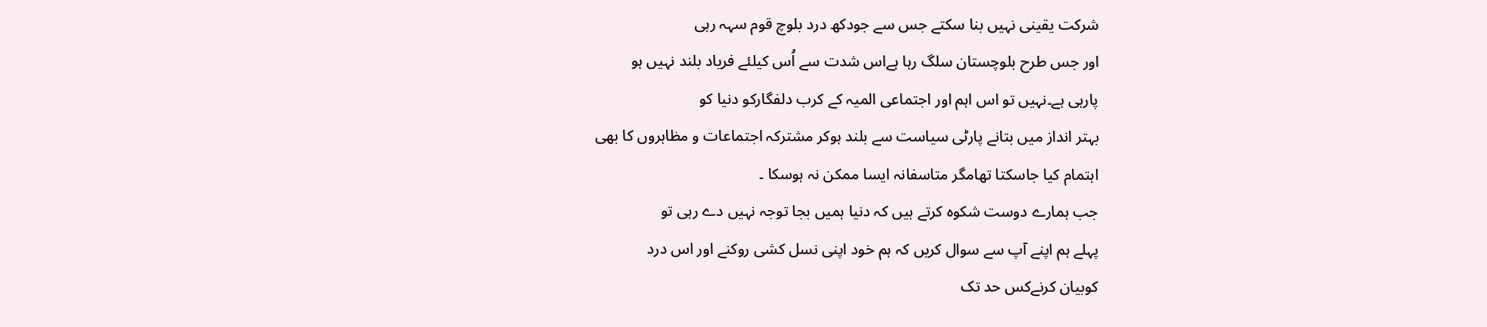شرکت یقینی نہیں بنا سکتے جس سے جودکھ درد بلوچ قوم سہہ رہی
اور جس طرح بلوچستان سلگ رہا ہےاس شدت سے اُس کیلئے فریاد بلند نہیں ہو
پارہی ہے۔نہیں تو اس اہم اور اجتماعی المیہ کے کرب دلفگارکو دنیا کو
بہتر انداز میں بتانے پارٹی سیاست سے بلند ہوکر مشترکہ اجتماعات و مظاہروں کا بھی
اہتمام کیا جاسکتا تھامگر متاسفانہ ایسا ممکن نہ ہوسکا ۔
جب ہمارے دوست شکوہ کرتے ہیں کہ دنیا ہمیں بجا توجہ نہیں دے رہی تو
پہلے ہم اپنے آپ سے سوال کریں کہ ہم خود اپنی نسل کشی روکنے اور اس درد
کوبیان کرنےکس حد تک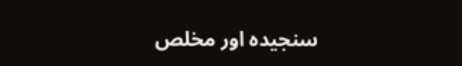سنجیدہ اور مخلص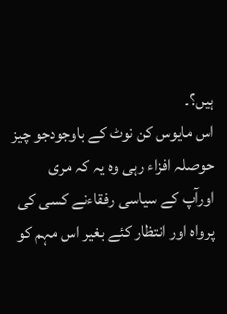ہیں؟۔
اس مایوس کن نوٹ کے باوجودجو چیز حوصلہ افزاء رہی وہ یہ کہ مری
اورآپ کے سیاسی رفقاءنے کسی کی پرواہ اور انتظار کئے بغیر اس مہم کو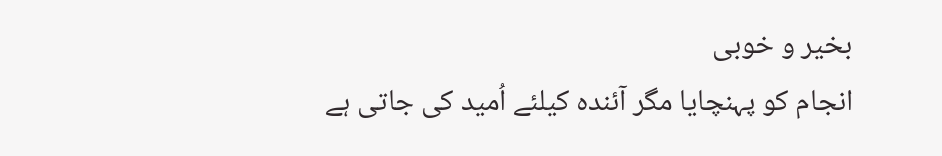بخیر و خوبی
انجام کو پہنچایا مگر آئندہ کیلئے اُمید کی جاتی ہے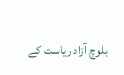بلوچ آزاد ریاست کے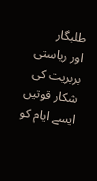طلبگار
اور ریاستی بربریت کی شکار قوتیں ایسے ایام کو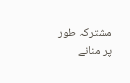مشترکہ طور پر منانے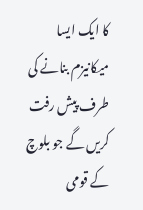کا ایک ایسا
میکانیزم بنانے کی طرف پیش رفت کریں گے جو بلوچ کے قومی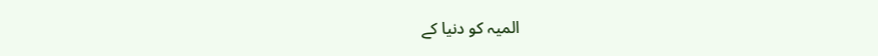المیہ کو دنیا کے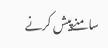سامنےپیش کرنے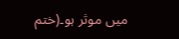میں موثر ہو۔(ختم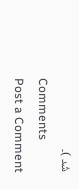شُد )۔
Comments
Post a Comment